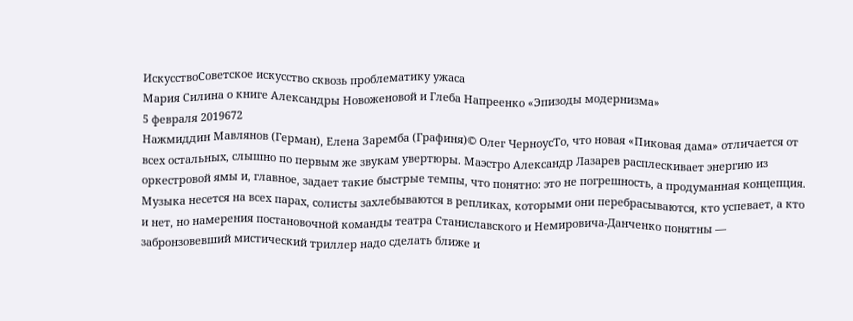ИскусствоСоветское искусство сквозь проблематику ужаса
Мария Силина о книге Александры Новоженовой и Глеба Напреенко «Эпизоды модернизма»
5 февраля 2019672
Нажмиддин Мавлянов (Герман), Елена Заремба (Графиня)© Олег ЧерноусТо, что новая «Пиковая дама» отличается от всех остальных, слышно по первым же звукам увертюры. Маэстро Александр Лазарев расплескивает энергию из оркестровой ямы и, главное, задает такие быстрые темпы, что понятно: это не погрешность, а продуманная концепция. Музыка несется на всех парах, солисты захлебываются в репликах, которыми они перебрасываются, кто успевает, а кто и нет, но намерения постановочной команды театра Станиславского и Немировича-Данченко понятны — забронзовевший мистический триллер надо сделать ближе и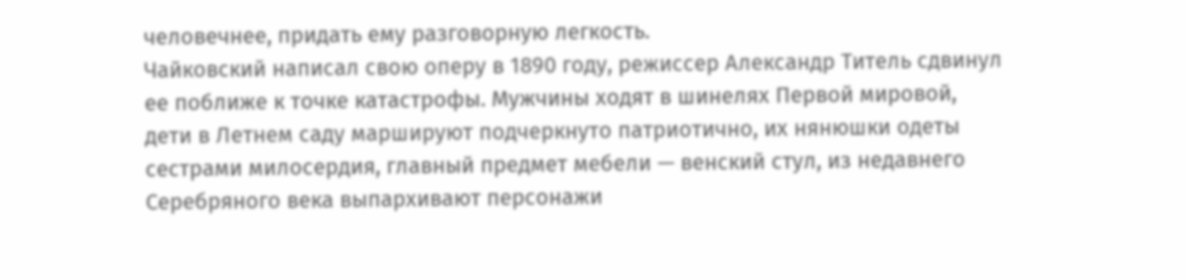человечнее, придать ему разговорную легкость.
Чайковский написал свою оперу в 1890 году, режиссер Александр Титель сдвинул ее поближе к точке катастрофы. Мужчины ходят в шинелях Первой мировой, дети в Летнем саду маршируют подчеркнуто патриотично, их нянюшки одеты сестрами милосердия, главный предмет мебели — венский стул, из недавнего Серебряного века выпархивают персонажи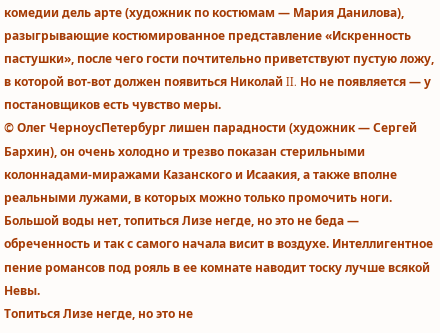комедии дель арте (художник по костюмам — Мария Данилова), разыгрывающие костюмированное представление «Искренность пастушки», после чего гости почтительно приветствуют пустую ложу, в которой вот-вот должен появиться Николай II. Но не появляется — у постановщиков есть чувство меры.
© Олег ЧерноусПетербург лишен парадности (художник — Сергей Бархин), он очень холодно и трезво показан стерильными колоннадами-миражами Казанского и Исаакия, а также вполне реальными лужами, в которых можно только промочить ноги. Большой воды нет, топиться Лизе негде, но это не беда — обреченность и так с самого начала висит в воздухе. Интеллигентное пение романсов под рояль в ее комнате наводит тоску лучше всякой Невы.
Топиться Лизе негде, но это не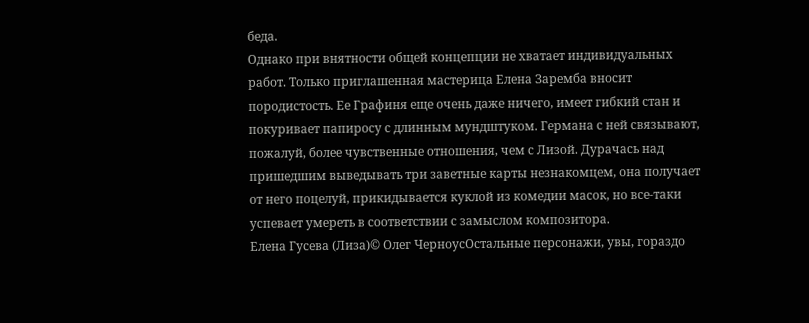беда.
Однако при внятности общей концепции не хватает индивидуальных работ. Только приглашенная мастерица Елена Заремба вносит породистость. Ее Графиня еще очень даже ничего, имеет гибкий стан и покуривает папиросу с длинным мундштуком. Германа с ней связывают, пожалуй, более чувственные отношения, чем с Лизой. Дурачась над пришедшим выведывать три заветные карты незнакомцем, она получает от него поцелуй, прикидывается куклой из комедии масок, но все-таки успевает умереть в соответствии с замыслом композитора.
Елена Гусева (Лиза)© Олег ЧерноусОстальные персонажи, увы, гораздо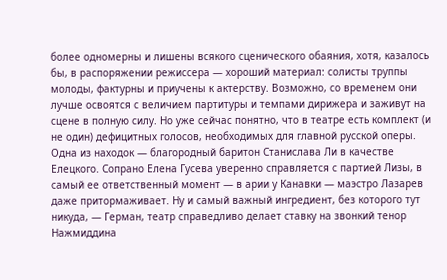более одномерны и лишены всякого сценического обаяния, хотя, казалось бы, в распоряжении режиссера — хороший материал: солисты труппы молоды, фактурны и приучены к актерству. Возможно, со временем они лучше освоятся с величием партитуры и темпами дирижера и заживут на сцене в полную силу. Но уже сейчас понятно, что в театре есть комплект (и не один) дефицитных голосов, необходимых для главной русской оперы. Одна из находок — благородный баритон Станислава Ли в качестве Елецкого. Сопрано Елена Гусева уверенно справляется с партией Лизы, в самый ее ответственный момент — в арии у Канавки — маэстро Лазарев даже притормаживает. Ну и самый важный ингредиент, без которого тут никуда, — Герман, театр справедливо делает ставку на звонкий тенор Нажмиддина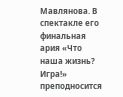Мавлянова. В спектакле его финальная ария «Что наша жизнь? Игра!» преподносится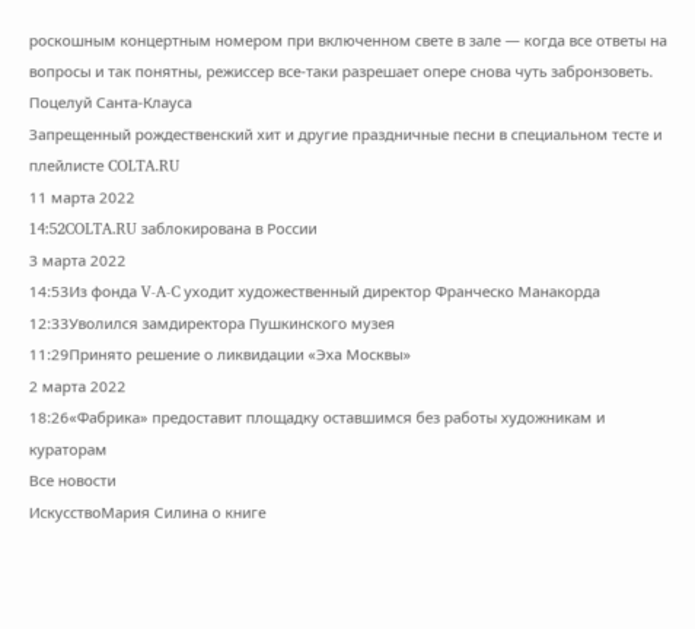роскошным концертным номером при включенном свете в зале — когда все ответы на вопросы и так понятны, режиссер все-таки разрешает опере снова чуть забронзоветь.
Поцелуй Санта-Клауса
Запрещенный рождественский хит и другие праздничные песни в специальном тесте и плейлисте COLTA.RU
11 марта 2022
14:52COLTA.RU заблокирована в России
3 марта 2022
14:53Из фонда V-A-C уходит художественный директор Франческо Манакорда
12:33Уволился замдиректора Пушкинского музея
11:29Принято решение о ликвидации «Эха Москвы»
2 марта 2022
18:26«Фабрика» предоставит площадку оставшимся без работы художникам и кураторам
Все новости
ИскусствоМария Силина о книге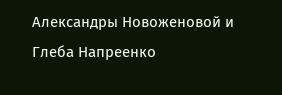Александры Новоженовой и Глеба Напреенко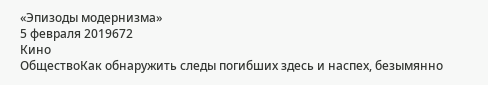«Эпизоды модернизма»
5 февраля 2019672
Кино
ОбществоКак обнаружить следы погибших здесь и наспех, безымянно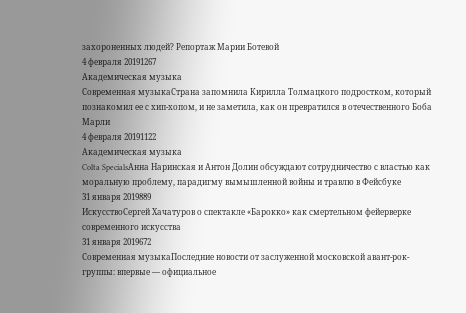захороненных людей? Репортаж Марии Ботевой
4 февраля 20191267
Академическая музыка
Современная музыкаСтрана запомнила Кирилла Толмацкого подростком, который познакомил ее с хип-хопом, и не заметила, как он превратился в отечественного Боба Марли
4 февраля 20191122
Академическая музыка
Colta SpecialsАнна Наринская и Антон Долин обсуждают сотрудничество с властью как моральную проблему, парадигму вымышленной войны и травлю в Фейсбуке
31 января 2019889
ИскусствоСергей Хачатуров о спектакле «Барокко» как смертельном фейерверке современного искусства
31 января 2019672
Современная музыкаПоследние новости от заслуженной московской авант-рок-группы: впервые — официальное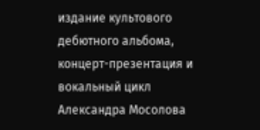издание культового дебютного альбома, концерт-презентация и вокальный цикл Александра Мосолова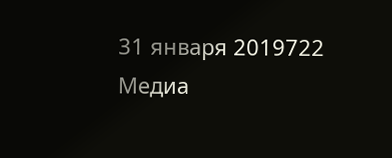31 января 2019722
Медиа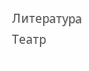Литература
Театр